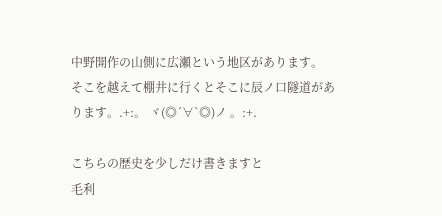中野開作の山側に広瀬という地区があります。
そこを越えて棚井に行くとそこに辰ノ口隧道があります。.+:。 ヾ(◎´∀`◎)ノ 。:+.

こちらの歴史を少しだけ書きますと
毛利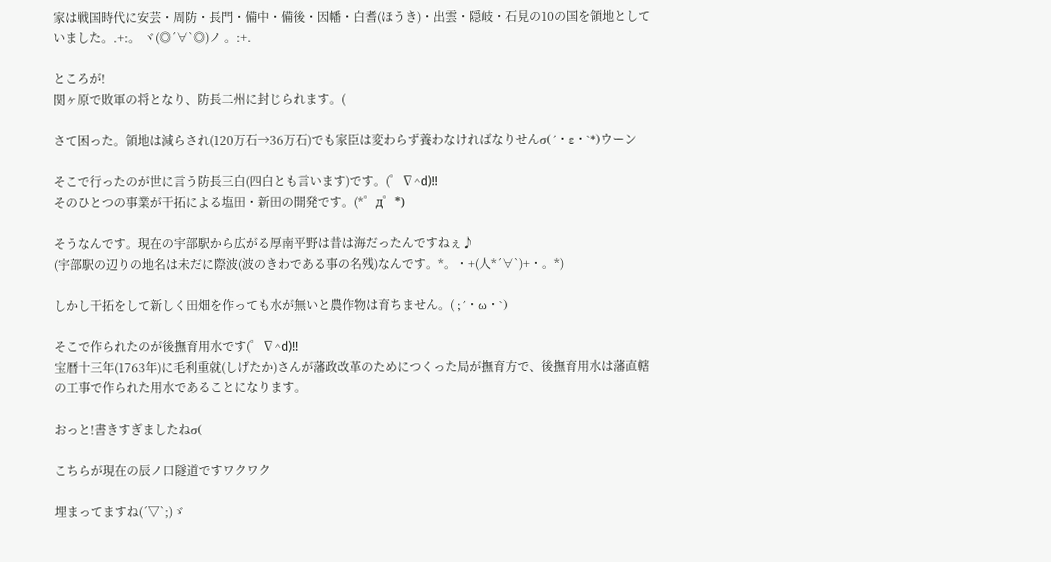家は戦国時代に安芸・周防・長門・備中・備後・因幡・白耆(ほうき)・出雲・隠岐・石見の10の国を領地としていました。.+:。 ヾ(◎´∀`◎)ノ 。:+.

ところが!
関ヶ原で敗軍の将となり、防長二州に封じられます。(

さて困った。領地は減らされ(120万石→36万石)でも家臣は変わらず養わなければなりせんσ(´・ε・`*)ウーン

そこで行ったのが世に言う防長三白(四白とも言います)です。(゜∇^d)!!
そのひとつの事業が干拓による塩田・新田の開発です。(*゜д゜*)

そうなんです。現在の宇部駅から広がる厚南平野は昔は海だったんですねぇ♪
(宇部駅の辺りの地名は未だに際波(波のきわである事の名残)なんです。*。・+(人*´∀`)+・。*)

しかし干拓をして新しく田畑を作っても水が無いと農作物は育ちません。( ;´・ω・`)

そこで作られたのが後撫育用水です(゜∇^d)!!
宝暦十三年(1763年)に毛利重就(しげたか)さんが藩政改革のためにつくった局が撫育方で、後撫育用水は藩直轄の工事で作られた用水であることになります。

おっと!書きすぎましたねσ(

こちらが現在の辰ノ口隧道ですワクワク

埋まってますね(´▽`;)ゞ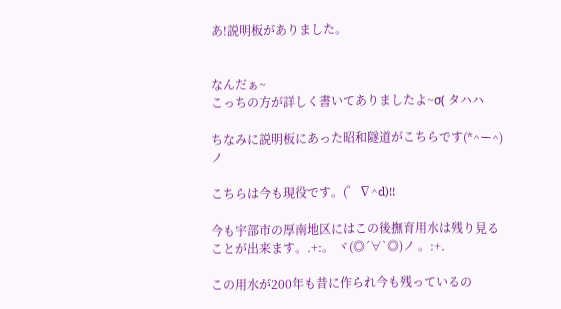あ!説明板がありました。


なんだぁ~
こっちの方が詳しく書いてありましたよ~σ( タハハ

ちなみに説明板にあった昭和隧道がこちらです(*^ー^)ノ

こちらは今も現役です。(゜∇^d)!!

今も宇部市の厚南地区にはこの後撫育用水は残り見ることが出来ます。.+:。 ヾ(◎´∀`◎)ノ 。:+.

この用水が200年も昔に作られ今も残っているの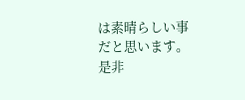は素晴らしい事だと思います。
是非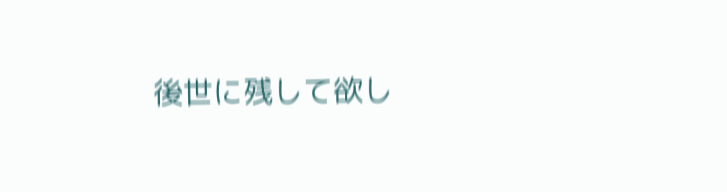後世に残して欲し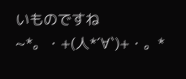いものですね~*。・+(人*´∀`)+・。*